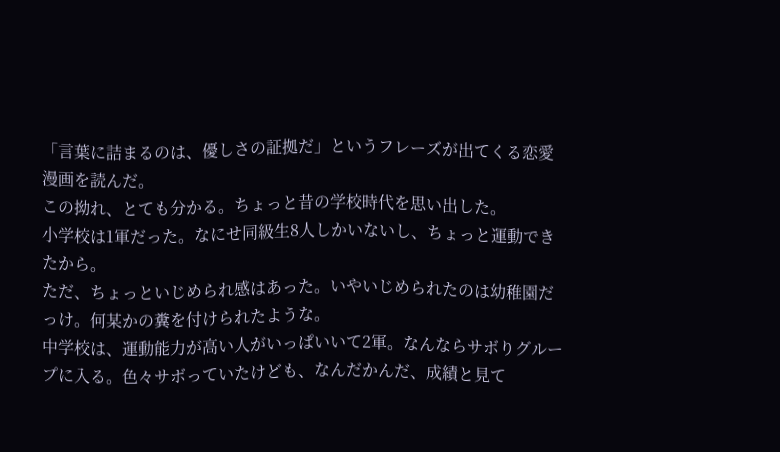「言葉に詰まるのは、優しさの証拠だ」というフレーズが出てくる恋愛漫画を読んだ。
この拗れ、とても分かる。ちょっと昔の学校時代を思い出した。
小学校は1軍だった。なにせ同級生8人しかいないし、ちょっと運動できたから。
ただ、ちょっといじめられ感はあった。いやいじめられたのは幼稚園だっけ。何某かの糞を付けられたような。
中学校は、運動能力が高い人がいっぱいいて2軍。なんならサボりグループに入る。色々サボっていたけども、なんだかんだ、成績と見て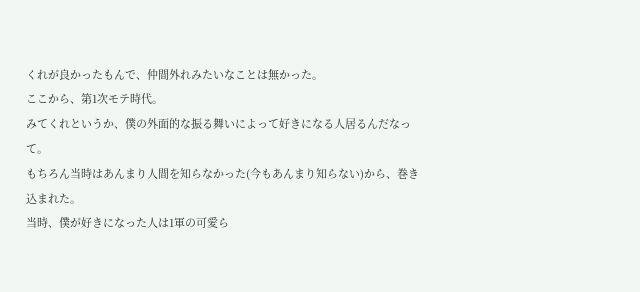くれが良かったもんで、仲間外れみたいなことは無かった。
ここから、第1次モテ時代。
みてくれというか、僕の外面的な振る舞いによって好きになる人居るんだなって。
もちろん当時はあんまり人間を知らなかった(今もあんまり知らない)から、巻き込まれた。
当時、僕が好きになった人は1軍の可愛ら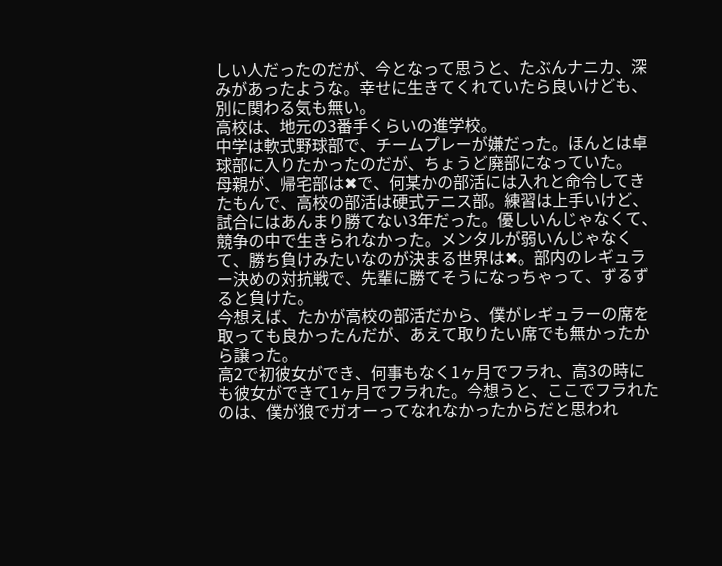しい人だったのだが、今となって思うと、たぶんナニカ、深みがあったような。幸せに生きてくれていたら良いけども、別に関わる気も無い。
高校は、地元の3番手くらいの進学校。
中学は軟式野球部で、チームプレーが嫌だった。ほんとは卓球部に入りたかったのだが、ちょうど廃部になっていた。
母親が、帰宅部は✖で、何某かの部活には入れと命令してきたもんで、高校の部活は硬式テニス部。練習は上手いけど、試合にはあんまり勝てない3年だった。優しいんじゃなくて、競争の中で生きられなかった。メンタルが弱いんじゃなくて、勝ち負けみたいなのが決まる世界は✖。部内のレギュラー決めの対抗戦で、先輩に勝てそうになっちゃって、ずるずると負けた。
今想えば、たかが高校の部活だから、僕がレギュラーの席を取っても良かったんだが、あえて取りたい席でも無かったから譲った。
高2で初彼女ができ、何事もなく1ヶ月でフラれ、高3の時にも彼女ができて1ヶ月でフラれた。今想うと、ここでフラれたのは、僕が狼でガオーってなれなかったからだと思われ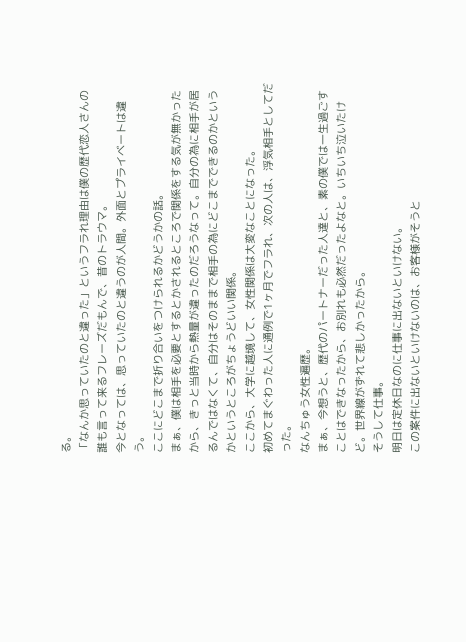る。
「なんか思っていたのと違った」というフラれ理由は僕の歴代恋人さんの誰も言って来るフレーズだもんで、昔のトラウマ。
今となっては、思っていたのと違うのが人間。外面とプライベートは違う。
ここにどこまで折り合いをつけられるかどうかの話。
まぁ、僕は相手を必要とするとかされるところで関係をする気が無かったから、きっと当時から熱量が違ったのだろうなって。自分の為に相手が居るんではなくて、自分はそのままで相手の為にどこまでできるのかというかというところがちょうどいい関係。
ここから、大学に越境して、女性関係は大変なことになった。
初めてまぐわった人に通例で1ヶ月でフラれ、次の人は、浮気相手としてだった。
なんちゅう女性遍歴。
まぁ、今想うと、歴代のパートナーだった人達と、素の僕では一生過ごすことはできなったから、お別れも必然だったよなと。いちいち泣いたけど。世界線がずれて悲しかったから。
そうして仕事。
明日は定休日なのに仕事に出ないといけない。
この案件に出ないといけないのは、お客様がそうと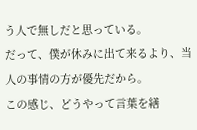う人で無しだと思っている。
だって、僕が休みに出て来るより、当人の事情の方が優先だから。
この感じ、どうやって言葉を繕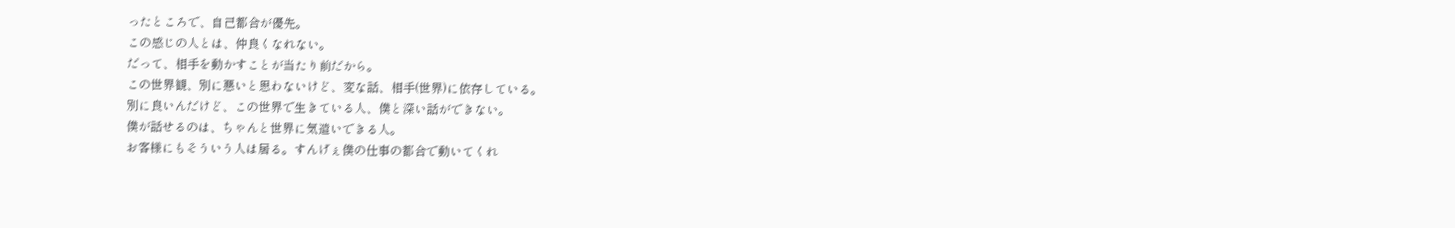ったところで、自己都合が優先。
この感じの人とは、仲良くなれない。
だって、相手を動かすことが当たり前だから。
この世界観、別に悪いと思わないけど、変な話、相手(世界)に依存している。
別に良いんだけど、この世界で生きている人、僕と深い話ができない。
僕が話せるのは、ちゃんと世界に気遣いできる人。
お客様にもそういう人は居る。すんげぇ僕の仕事の都合で動いてくれ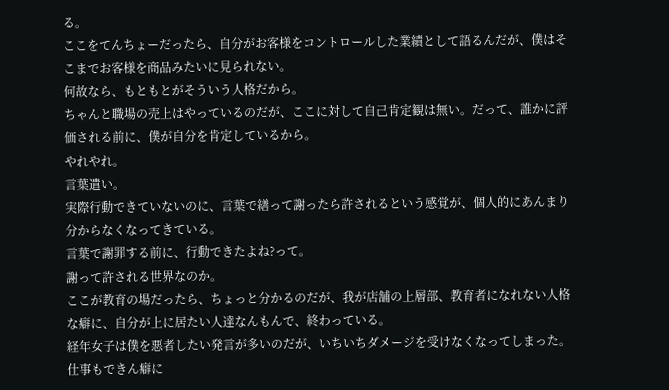る。
ここをてんちょーだったら、自分がお客様をコントロールした業績として語るんだが、僕はそこまでお客様を商品みたいに見られない。
何故なら、もともとがそういう人格だから。
ちゃんと職場の売上はやっているのだが、ここに対して自己肯定観は無い。だって、誰かに評価される前に、僕が自分を肯定しているから。
やれやれ。
言葉遣い。
実際行動できていないのに、言葉で繕って謝ったら許されるという感覚が、個人的にあんまり分からなくなってきている。
言葉で謝罪する前に、行動できたよね?って。
謝って許される世界なのか。
ここが教育の場だったら、ちょっと分かるのだが、我が店舗の上層部、教育者になれない人格な癖に、自分が上に居たい人達なんもんで、終わっている。
経年女子は僕を悪者したい発言が多いのだが、いちいちダメージを受けなくなってしまった。仕事もできん癖に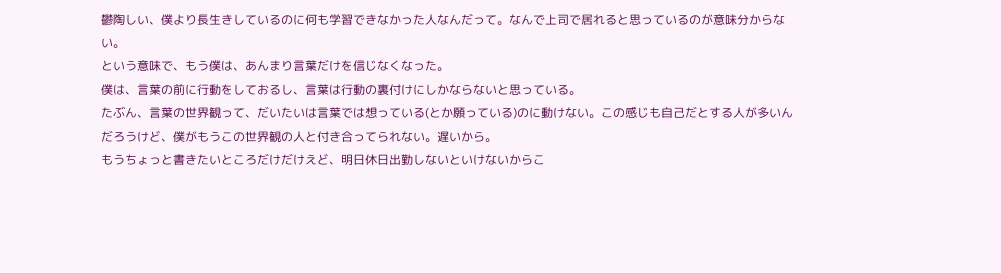鬱陶しい、僕より長生きしているのに何も学習できなかった人なんだって。なんで上司で居れると思っているのが意味分からない。
という意味で、もう僕は、あんまり言葉だけを信じなくなった。
僕は、言葉の前に行動をしておるし、言葉は行動の裏付けにしかならないと思っている。
たぶん、言葉の世界観って、だいたいは言葉では想っている(とか願っている)のに動けない。この感じも自己だとする人が多いんだろうけど、僕がもうこの世界観の人と付き合ってられない。遅いから。
もうちょっと書きたいところだけだけえど、明日休日出勤しないといけないからこ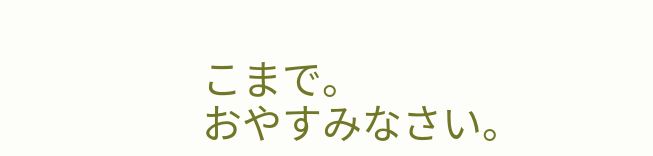こまで。
おやすみなさい。